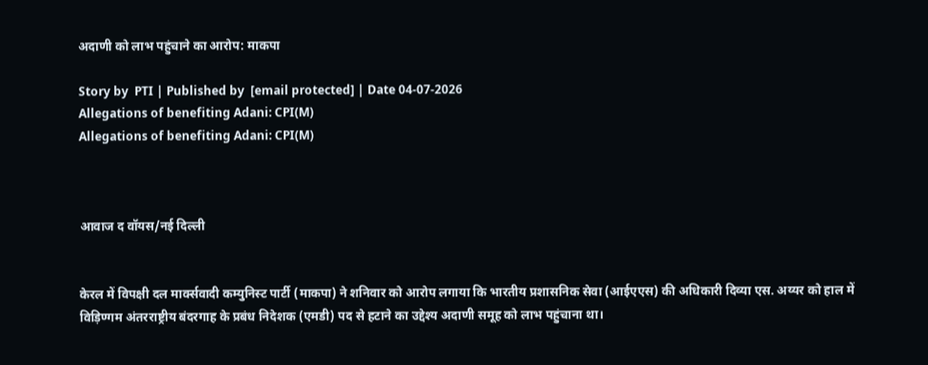अदाणी को लाभ पहुंचाने का आरोप: माकपा

Story by  PTI | Published by  [email protected] | Date 04-07-2026
Allegations of benefiting Adani: CPI(M)
Allegations of benefiting Adani: CPI(M)



आवाज द वॉयस/नई दिल्ली


केरल में विपक्षी दल मार्क्सवादी कम्युनिस्ट पार्टी (माकपा) ने शनिवार को आरोप लगाया कि भारतीय प्रशासनिक सेवा (आईएएस) की अधिकारी दिव्या एस. अय्यर को हाल में विड़िण्गम अंतरराष्ट्रीय बंदरगाह के प्रबंध निदेशक (एमडी) पद से हटाने का उद्देश्य अदाणी समूह को लाभ पहुंचाना था।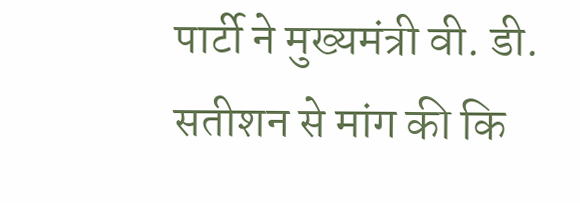पार्टी ने मुख्यमंत्री वी. डी. सतीशन से मांग की कि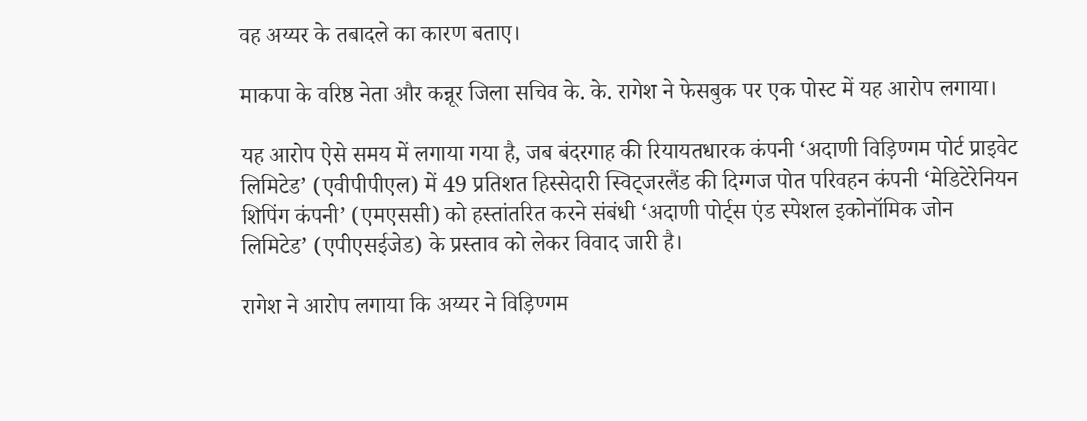वह अय्यर के तबादले का कारण बताए।

माकपा के वरिष्ठ नेता और कन्नूर जिला सचिव के. के. रागेश ने फेसबुक पर एक पोस्ट में यह आरोप लगाया।

यह आरोप ऐसे समय में लगाया गया है, जब बंदरगाह की रियायतधारक कंपनी ‘अदाणी विड़िण्गम पोर्ट प्राइवेट लिमिटेड’ (एवीपीपीएल) में 49 प्रतिशत हिस्सेदारी स्विट्जरलैंड की दिग्गज पोत परिवहन कंपनी ‘मेडिटेरेनियन शिपिंग कंपनी’ (एमएससी) को हस्तांतरित करने संबंधी ‘अदाणी पोर्ट्स एंड स्पेशल इकोनॉमिक जोन लिमिटेड’ (एपीएसईजेड) के प्रस्ताव को लेकर विवाद जारी है।

रागेश ने आरोप लगाया कि अय्यर ने विड़िण्गम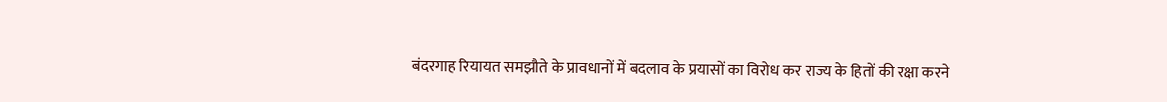बंदरगाह रियायत समझौते के प्रावधानों में बदलाव के प्रयासों का विरोध कर राज्य के हितों की रक्षा करने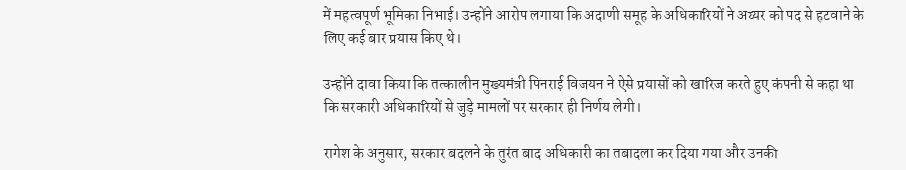में महत्वपूर्ण भूमिका निभाई। उन्होंने आरोप लगाया कि अदाणी समूह के अधिकारियों ने अय्यर को पद से हटवाने के लिए कई बार प्रयास किए थे।

उन्होंने दावा किया कि तत्कालीन मुख्यमंत्री पिनराई विजयन ने ऐसे प्रयासों को खारिज करते हुए कंपनी से कहा था कि सरकारी अधिकारियों से जुड़े मामलों पर सरकार ही निर्णय लेगी।

रागेश के अनुसार, सरकार बदलने के तुरंत बाद अधिकारी का तबादला कर दिया गया और उनकी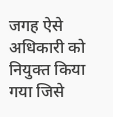जगह ऐसे अधिकारी को नियुक्त किया गया जिसे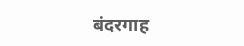बंदरगाह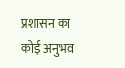प्रशासन का कोई अनुभव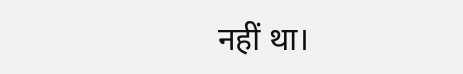नहीं था।